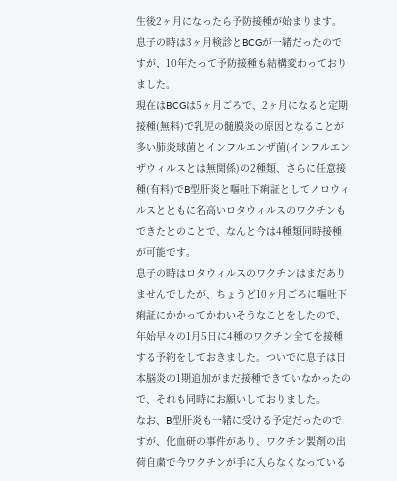生後2ヶ月になったら予防接種が始まります。
息子の時は3ヶ月検診とBCGが一緒だったのですが、10年たって予防接種も結構変わっておりました。
現在はBCGは5ヶ月ごろで、2ヶ月になると定期接種(無料)で乳児の髄膜炎の原因となることが多い肺炎球菌とインフルエンザ菌(インフルエンザウィルスとは無関係)の2種類、さらに任意接種(有料)でB型肝炎と嘔吐下痢証としてノロウィルスとともに名高いロタウィルスのワクチンもできたとのことで、なんと今は4種類同時接種が可能です。
息子の時はロタウィルスのワクチンはまだありませんでしたが、ちょうど10ヶ月ごろに嘔吐下痢証にかかってかわいそうなことをしたので、年始早々の1月5日に4種のワクチン全てを接種する予約をしておきました。ついでに息子は日本脳炎の1期追加がまだ接種できていなかったので、それも同時にお願いしておりました。
なお、B型肝炎も一緒に受ける予定だったのですが、化血研の事件があり、ワクチン製剤の出荷自粛で今ワクチンが手に入らなくなっている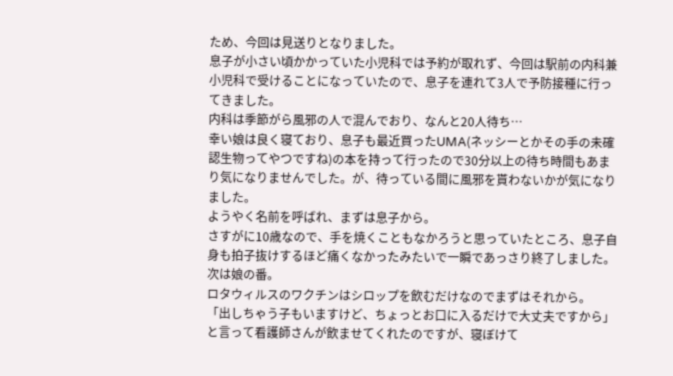ため、今回は見送りとなりました。
息子が小さい頃かかっていた小児科では予約が取れず、今回は駅前の内科兼小児科で受けることになっていたので、息子を連れて3人で予防接種に行ってきました。
内科は季節がら風邪の人で混んでおり、なんと20人待ち…
幸い娘は良く寝ており、息子も最近買ったUMA(ネッシーとかその手の未確認生物ってやつですね)の本を持って行ったので30分以上の待ち時間もあまり気になりませんでした。が、待っている間に風邪を貰わないかが気になりました。
ようやく名前を呼ばれ、まずは息子から。
さすがに10歳なので、手を焼くこともなかろうと思っていたところ、息子自身も拍子抜けするほど痛くなかったみたいで一瞬であっさり終了しました。
次は娘の番。
ロタウィルスのワクチンはシロップを飲むだけなのでまずはそれから。
「出しちゃう子もいますけど、ちょっとお口に入るだけで大丈夫ですから」と言って看護師さんが飲ませてくれたのですが、寝ぼけて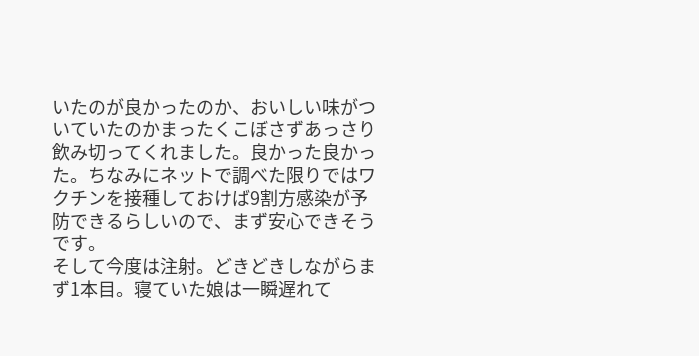いたのが良かったのか、おいしい味がついていたのかまったくこぼさずあっさり飲み切ってくれました。良かった良かった。ちなみにネットで調べた限りではワクチンを接種しておけば9割方感染が予防できるらしいので、まず安心できそうです。
そして今度は注射。どきどきしながらまず1本目。寝ていた娘は一瞬遅れて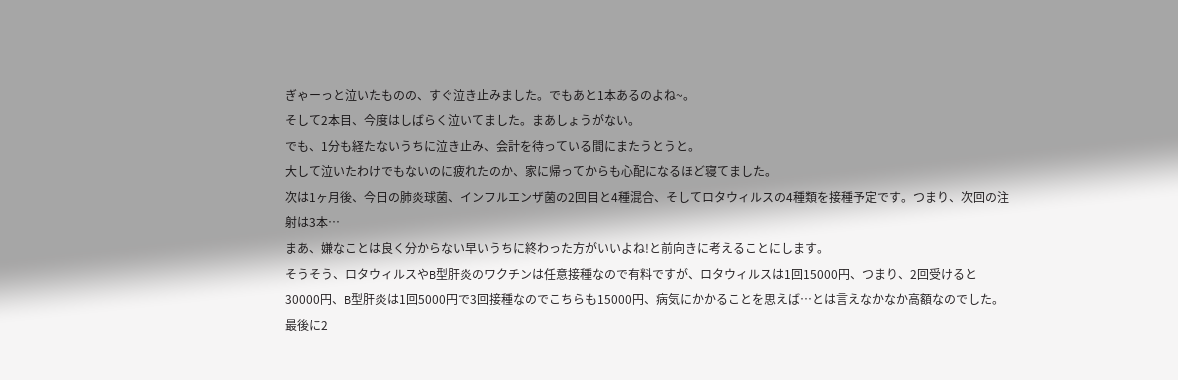ぎゃーっと泣いたものの、すぐ泣き止みました。でもあと1本あるのよね~。
そして2本目、今度はしばらく泣いてました。まあしょうがない。
でも、1分も経たないうちに泣き止み、会計を待っている間にまたうとうと。
大して泣いたわけでもないのに疲れたのか、家に帰ってからも心配になるほど寝てました。
次は1ヶ月後、今日の肺炎球菌、インフルエンザ菌の2回目と4種混合、そしてロタウィルスの4種類を接種予定です。つまり、次回の注射は3本…
まあ、嫌なことは良く分からない早いうちに終わった方がいいよね!と前向きに考えることにします。
そうそう、ロタウィルスやB型肝炎のワクチンは任意接種なので有料ですが、ロタウィルスは1回15000円、つまり、2回受けると30000円、B型肝炎は1回5000円で3回接種なのでこちらも15000円、病気にかかることを思えば…とは言えなかなか高額なのでした。
最後に2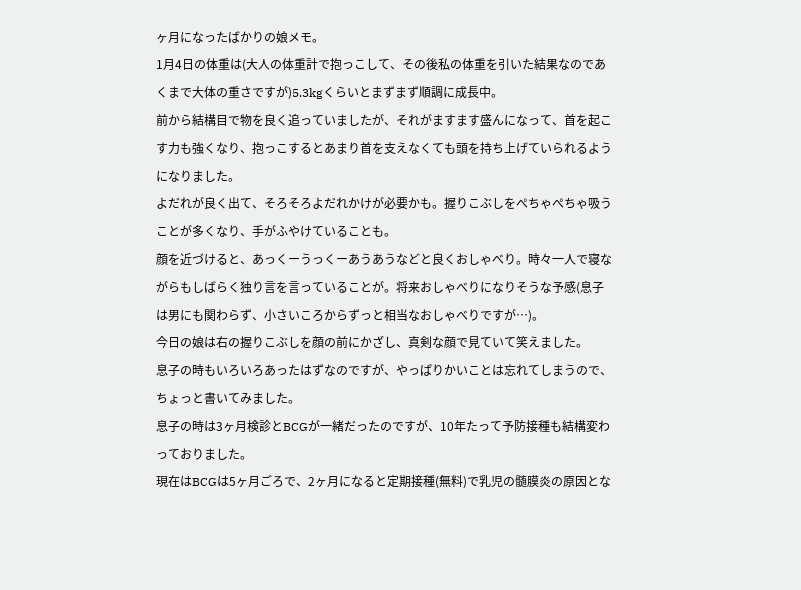ヶ月になったばかりの娘メモ。
1月4日の体重は(大人の体重計で抱っこして、その後私の体重を引いた結果なのであくまで大体の重さですが)5.3kgくらいとまずまず順調に成長中。
前から結構目で物を良く追っていましたが、それがますます盛んになって、首を起こす力も強くなり、抱っこするとあまり首を支えなくても頭を持ち上げていられるようになりました。
よだれが良く出て、そろそろよだれかけが必要かも。握りこぶしをぺちゃぺちゃ吸うことが多くなり、手がふやけていることも。
顔を近づけると、あっくーうっくーあうあうなどと良くおしゃべり。時々一人で寝ながらもしばらく独り言を言っていることが。将来おしゃべりになりそうな予感(息子は男にも関わらず、小さいころからずっと相当なおしゃべりですが…)。
今日の娘は右の握りこぶしを顔の前にかざし、真剣な顔で見ていて笑えました。
息子の時もいろいろあったはずなのですが、やっぱりかいことは忘れてしまうので、ちょっと書いてみました。
息子の時は3ヶ月検診とBCGが一緒だったのですが、10年たって予防接種も結構変わっておりました。
現在はBCGは5ヶ月ごろで、2ヶ月になると定期接種(無料)で乳児の髄膜炎の原因とな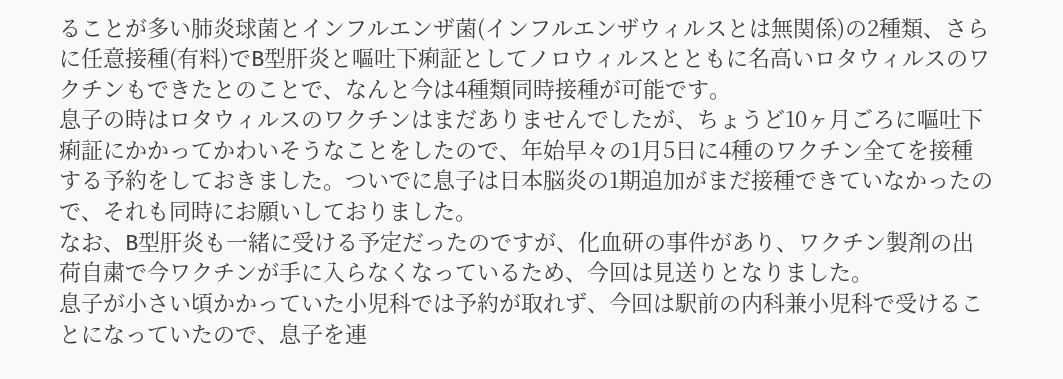ることが多い肺炎球菌とインフルエンザ菌(インフルエンザウィルスとは無関係)の2種類、さらに任意接種(有料)でB型肝炎と嘔吐下痢証としてノロウィルスとともに名高いロタウィルスのワクチンもできたとのことで、なんと今は4種類同時接種が可能です。
息子の時はロタウィルスのワクチンはまだありませんでしたが、ちょうど10ヶ月ごろに嘔吐下痢証にかかってかわいそうなことをしたので、年始早々の1月5日に4種のワクチン全てを接種する予約をしておきました。ついでに息子は日本脳炎の1期追加がまだ接種できていなかったので、それも同時にお願いしておりました。
なお、B型肝炎も一緒に受ける予定だったのですが、化血研の事件があり、ワクチン製剤の出荷自粛で今ワクチンが手に入らなくなっているため、今回は見送りとなりました。
息子が小さい頃かかっていた小児科では予約が取れず、今回は駅前の内科兼小児科で受けることになっていたので、息子を連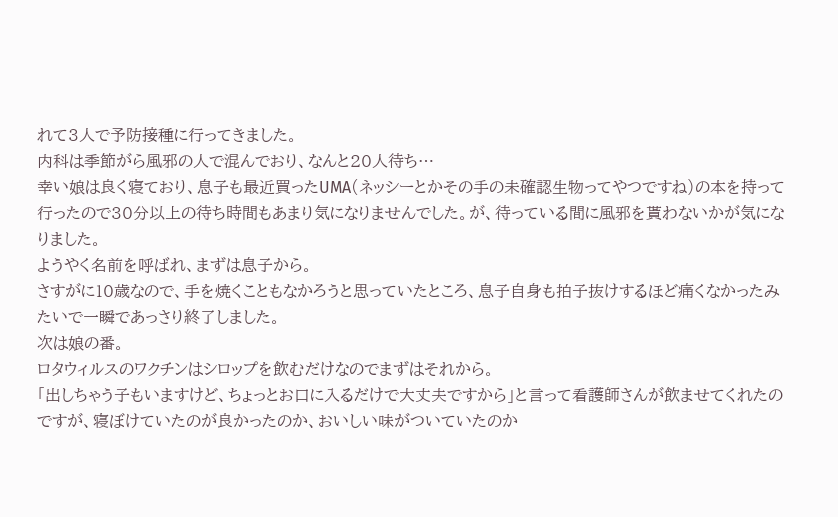れて3人で予防接種に行ってきました。
内科は季節がら風邪の人で混んでおり、なんと20人待ち…
幸い娘は良く寝ており、息子も最近買ったUMA(ネッシーとかその手の未確認生物ってやつですね)の本を持って行ったので30分以上の待ち時間もあまり気になりませんでした。が、待っている間に風邪を貰わないかが気になりました。
ようやく名前を呼ばれ、まずは息子から。
さすがに10歳なので、手を焼くこともなかろうと思っていたところ、息子自身も拍子抜けするほど痛くなかったみたいで一瞬であっさり終了しました。
次は娘の番。
ロタウィルスのワクチンはシロップを飲むだけなのでまずはそれから。
「出しちゃう子もいますけど、ちょっとお口に入るだけで大丈夫ですから」と言って看護師さんが飲ませてくれたのですが、寝ぼけていたのが良かったのか、おいしい味がついていたのか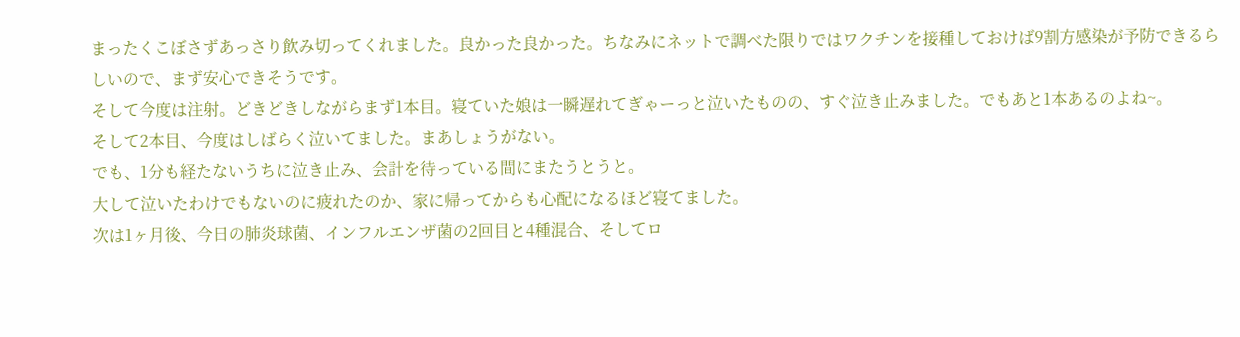まったくこぼさずあっさり飲み切ってくれました。良かった良かった。ちなみにネットで調べた限りではワクチンを接種しておけば9割方感染が予防できるらしいので、まず安心できそうです。
そして今度は注射。どきどきしながらまず1本目。寝ていた娘は一瞬遅れてぎゃーっと泣いたものの、すぐ泣き止みました。でもあと1本あるのよね~。
そして2本目、今度はしばらく泣いてました。まあしょうがない。
でも、1分も経たないうちに泣き止み、会計を待っている間にまたうとうと。
大して泣いたわけでもないのに疲れたのか、家に帰ってからも心配になるほど寝てました。
次は1ヶ月後、今日の肺炎球菌、インフルエンザ菌の2回目と4種混合、そしてロ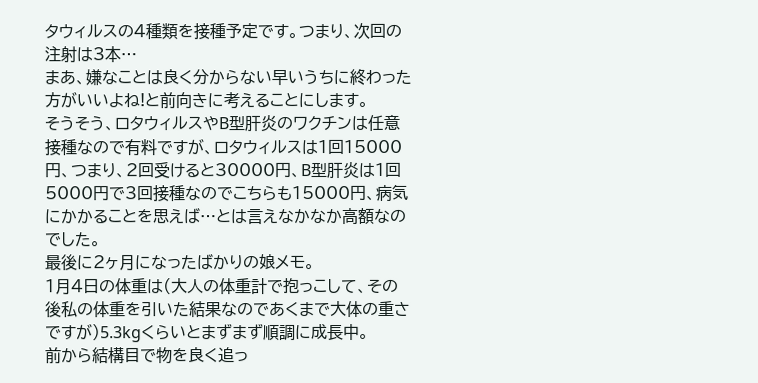タウィルスの4種類を接種予定です。つまり、次回の注射は3本…
まあ、嫌なことは良く分からない早いうちに終わった方がいいよね!と前向きに考えることにします。
そうそう、ロタウィルスやB型肝炎のワクチンは任意接種なので有料ですが、ロタウィルスは1回15000円、つまり、2回受けると30000円、B型肝炎は1回5000円で3回接種なのでこちらも15000円、病気にかかることを思えば…とは言えなかなか高額なのでした。
最後に2ヶ月になったばかりの娘メモ。
1月4日の体重は(大人の体重計で抱っこして、その後私の体重を引いた結果なのであくまで大体の重さですが)5.3kgくらいとまずまず順調に成長中。
前から結構目で物を良く追っ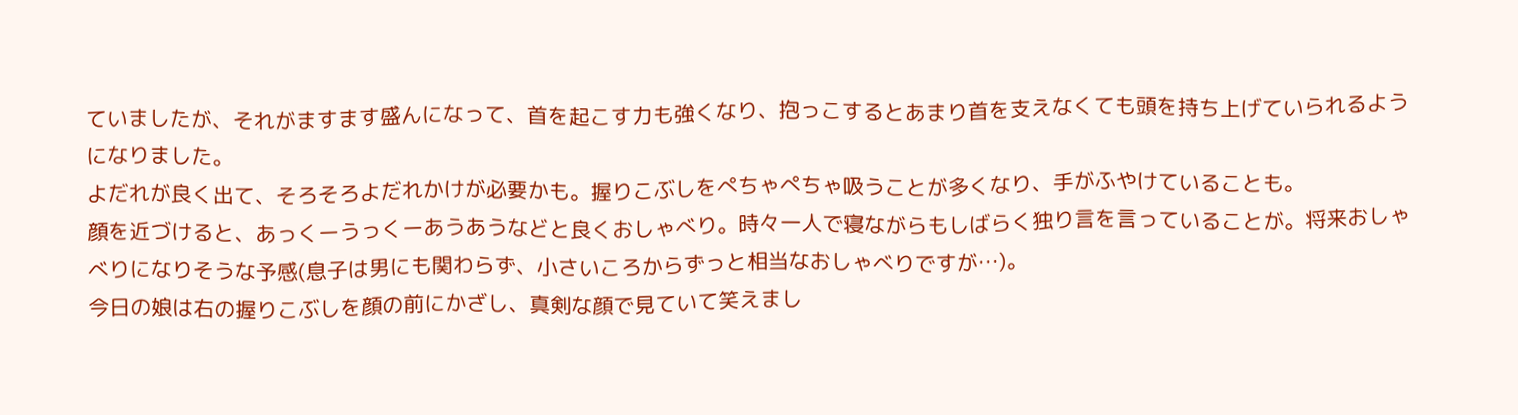ていましたが、それがますます盛んになって、首を起こす力も強くなり、抱っこするとあまり首を支えなくても頭を持ち上げていられるようになりました。
よだれが良く出て、そろそろよだれかけが必要かも。握りこぶしをぺちゃぺちゃ吸うことが多くなり、手がふやけていることも。
顔を近づけると、あっくーうっくーあうあうなどと良くおしゃべり。時々一人で寝ながらもしばらく独り言を言っていることが。将来おしゃべりになりそうな予感(息子は男にも関わらず、小さいころからずっと相当なおしゃべりですが…)。
今日の娘は右の握りこぶしを顔の前にかざし、真剣な顔で見ていて笑えまし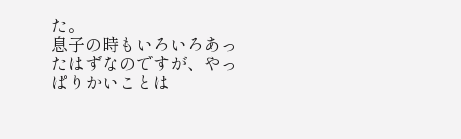た。
息子の時もいろいろあったはずなのですが、やっぱりかいことは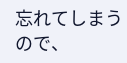忘れてしまうので、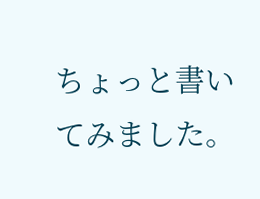ちょっと書いてみました。